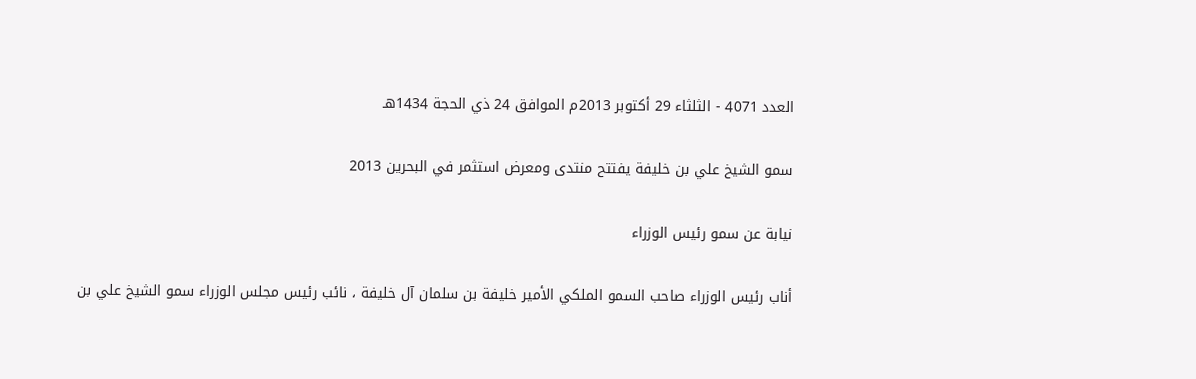العدد 4071 - الثلثاء 29 أكتوبر 2013م الموافق 24 ذي الحجة 1434هـ

سمو الشيخ علي بن خليفة يفتتح منتدى ومعرض استثمر في البحرين 2013

نيابة عن سمو رئيس الوزراء

أناب رئيس الوزراء صاحب السمو الملكي الأمير خليفة بن سلمان آل خليفة ، نائب رئيس مجلس الوزراء سمو الشيخ علي بن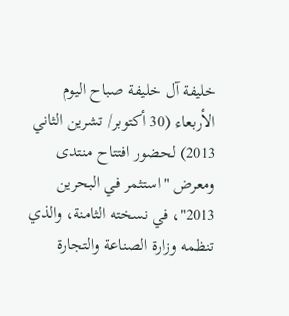خليفة آل خليفة صباح اليوم الأربعاء (30 أكتوبر/ تشرين الثاني 2013) لحضور افتتاح منتدى ومعرض "استثمر في البحرين 2013"، في نسخته الثامنة، والذي تنظمه وزارة الصناعة والتجارة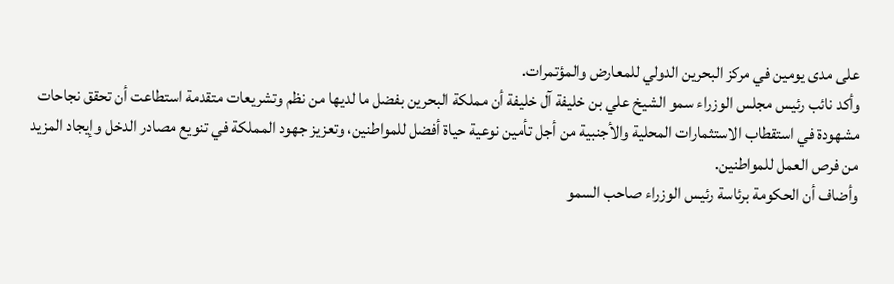على مدى يومين في مركز البحرين الدولي للمعارض والمؤتمرات.
وأكد نائب رئيس مجلس الوزراء سمو الشيخ علي بن خليفة آل خليفة أن مملكة البحرين بفضل ما لديها من نظم وتشريعات متقدمة استطاعت أن تحقق نجاحات مشهودة في استقطاب الاستثمارات المحلية والأجنبية من أجل تأمين نوعية حياة أفضل للمواطنين، وتعزيز جهود المملكة في تنويع مصادر الدخل وإيجاد المزيد من فرص العمل للمواطنين.
وأضاف أن الحكومة برئاسة رئيس الوزراء صاحب السمو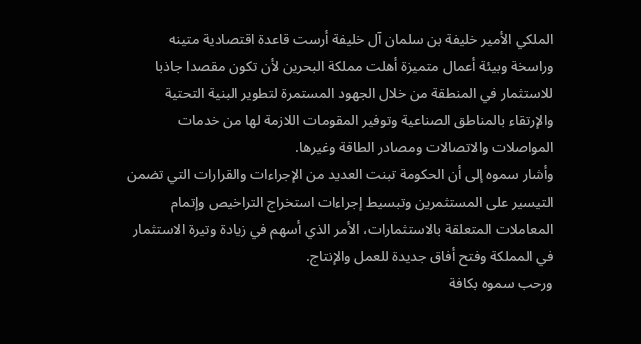الملكي الأمير خليفة بن سلمان آل خليفة أرست قاعدة اقتصادية متينه وراسخة وبيئة أعمال متميزة أهلت مملكة البحرين لأن تكون مقصدا جاذبا للاستثمار في المنطقة من خلال الجهود المستمرة لتطوير البنية التحتية والإرتقاء بالمناطق الصناعية وتوفير المقومات اللازمة لها من خدمات المواصلات والاتصالات ومصادر الطاقة وغيرها.
وأشار سموه إلى أن الحكومة تبنت العديد من الإجراءات والقرارات التي تضمن التيسير على المستثمرين وتبسيط إجراءات استخراج التراخيص وإتمام المعاملات المتعلقة بالاستثمارات، الأمر الذي أسهم في زيادة وتيرة الاستثمار في المملكة وفتح أفاق جديدة للعمل والإنتاج.
ورحب سموه بكافة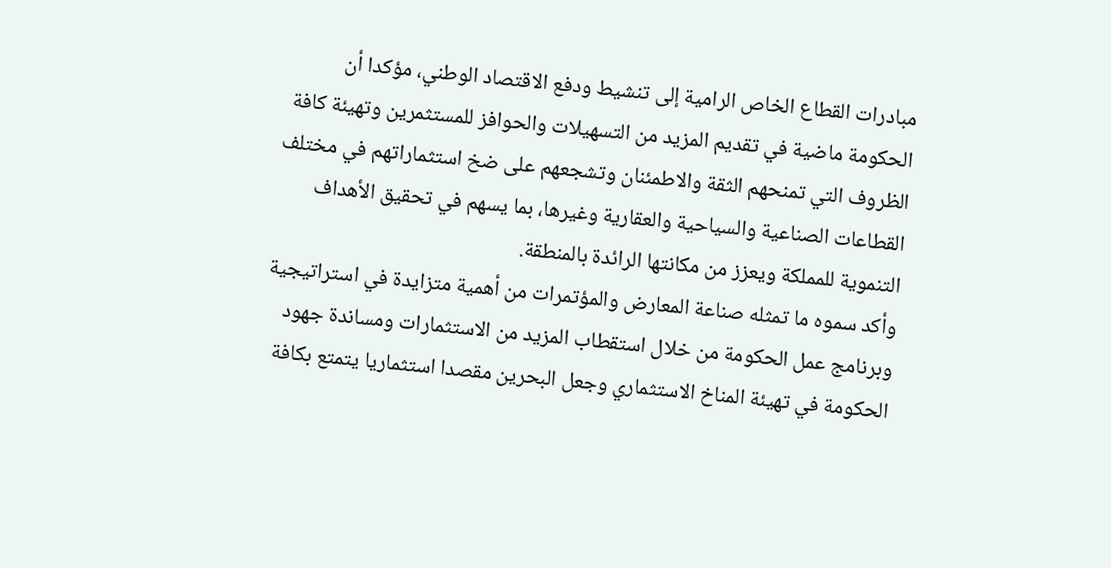مبادرات القطاع الخاص الرامية إلى تنشيط ودفع الاقتصاد الوطني، مؤكدا أن الحكومة ماضية في تقديم المزيد من التسهيلات والحوافز للمستثمرين وتهيئة كافة الظروف التي تمنحهم الثقة والاطمئنان وتشجعهم على ضخ استثماراتهم في مختلف القطاعات الصناعية والسياحية والعقارية وغيرها، بما يسهم في تحقيق الأهداف التنموية للمملكة ويعزز من مكانتها الرائدة بالمنطقة.
وأكد سموه ما تمثله صناعة المعارض والمؤتمرات من أهمية متزايدة في استراتيجية وبرنامج عمل الحكومة من خلال استقطاب المزيد من الاستثمارات ومساندة جهود الحكومة في تهيئة المناخ الاستثماري وجعل البحرين مقصدا استثماريا يتمتع بكافة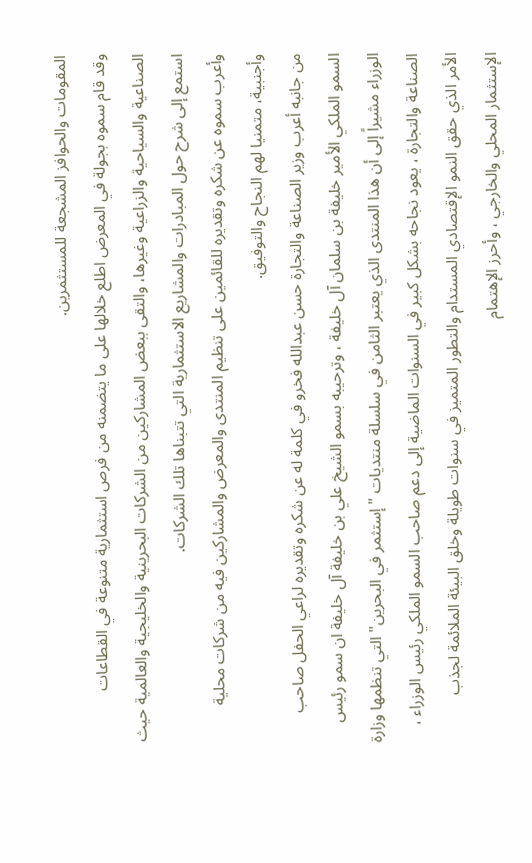المقومات والحوافز المشجعة للمستثمرين.
وقد قام سموه بجولة في المعرض اطلع خلالها على ما يتضمنه من فرص استثمارية متنوعة في القطاعات الصناعية والسياحية والزراعية وغيرها، والتقى ببعض المشاركين من الشركات البحرينية والخليجية والعالمية حيث استمع إلى شرح حول المبادرات والمشاريع الاستثمارية التي تتبناها تلك الشركات.
وأعرب سموه عن شكره وتقديره للقائمين على تنظيم المنتدى والمعرض والمشاركين فيه من شركات محلية وأجنبية، متمنيا لهم النجاح والتوفيق.
من جانبه أعرب وزير الصناعة والتجارة حسن عبدالله فخرو في كلمة له عن شكره وتقديره لراعي الحفل صاحب السمو الملكي الأمير خليفة بن سلمان آل خليفة ، وترحيبه بسمو الشيخ علي بن خليفة آل خليفة ان سمو رئيس الوزراء مشيراً إلى أن هذا المنتدى الذي يعتبر الثامن في سلسلة منتديات " إستثمر في البحرين" التي تنظمها وزارة الصناعة والتجارة ، يعود نجاحه بشكل كبير في السنوات الماضية إلى دعم صاحب السمو الملكي رئيس الوزراء ، الأمر الذي حقق النمو الإقتصادي المستدام والتطور المتميز في سنوات طويلة وخلق البيئة الملائمة لجذب الإستثمار المحلي والخارجي ، وأحرز الإهتمام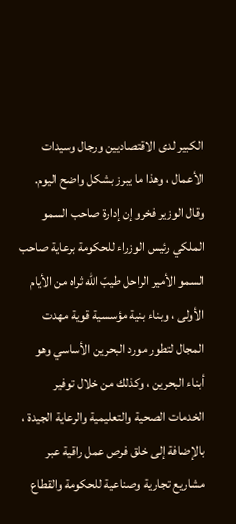الكبير لدى الاقتصاديين ورجال وسيدات الأعمال ، وهذا ما يبرز بشكل واضح اليوم.
وقال الوزير فخرو إن إدارة صاحب السمو الملكي رئيس الوزراء للحكومة برعاية صاحب السمو الأمير الراحل طيبّ الله ثراه من الأيام الأولى ، وبناء بنية مؤسسية قوية مهدت المجال لتطور مورد البحرين الأساسي وهو أبناء البحرين ، وكذلك من خلال توفير الخدمات الصحية والتعليمية والرعاية الجيدة ، بالإضافة إلى خلق فرص عمل راقية عبر مشاريع تجارية وصناعية للحكومة والقطاع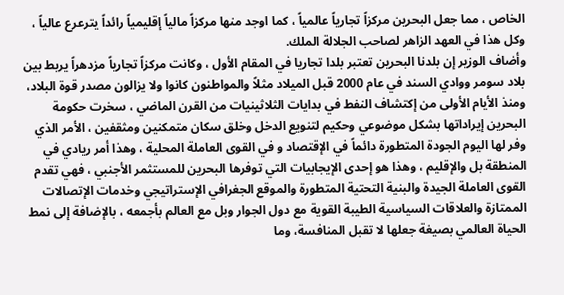الخاص ، مما جعل البحرين مركزاً تجارياً عالمياً ، كما اوجد منها مركزاً مالياً إقليمياً رائداً يترعرع عالياً ، وكل هذا في العهد الزاهر لصاحب الجلالة الملك.
وأضاف الوزير إن بلدنا البحرين تعتبر بلدا تجاريا في المقام الأول ، وكانت مركزاً تجارياً مزدهراً يربط بين بلاد سومر ووادي السند في عام 2000 قبل الميلاد مثلاً والمواطنون كانوا ولا يزالون مصدر قوة البلاد، ومنذ الأيام الأولى من إكتشاف النفط في بدايات الثلاثينيات من القرن الماضي ، سخرت حكومة البحرين إيراداتها بشكل موضوعي وحكيم لتنويع الدخل وخلق سكان متمكنين ومثقفين ، الأمر الذي وفر لها اليوم الجودة المتطورة دائماً في الإقتصاد و في القوى العاملة المحلية ، وهذا أمر ريادي في المنطقة بل والإقليم ، وهذا هو إحدى الإيجابيات التي توفرها البحرين للمستثمر الأجنبي ، فهي تقدم القوى العاملة الجيدة والبنية التحتية المتطورة والموقع الجغرافي الإستراتيجي وخدمات الإتصالات الممتازة والعلاقات السياسية الطيبة القوية مع دول الجوار وبل مع العالم بأجمعه ، بالإضافة إلى نمط الحياة العالمي بصيغة جعلها لا تقبل المنافسة، وما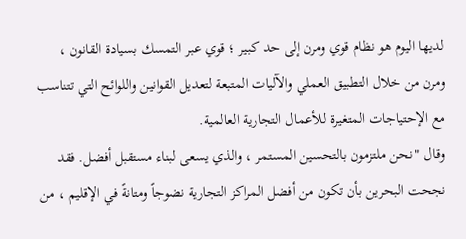لديها اليوم هو نظام قوي ومرن إلى حد كبير ؛ قوي عبر التمسك بسيادة القانون ، ومرن من خلال التطبيق العملي والآليات المتبعة لتعديل القوانين واللوائح التي تتناسب مع الإحتياجات المتغيرة للأعمال التجارية العالمية.
وقال "نحن ملتزمون بالتحسين المستمر ، والذي يسعى لبناء مستقبل أفضل. فقد نجحت البحرين بأن تكون من أفضل المراكز التجارية نضوجاً ومتانةً في الإقليم ، من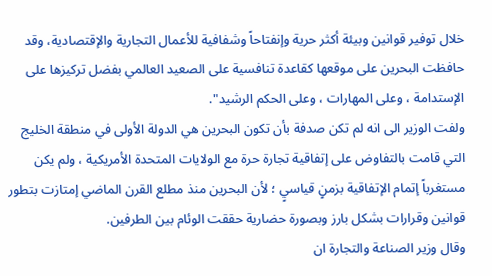خلال توفير قوانين وبيئة أكثر حرية وإنفتاحاً وشفافية للأعمال التجارية والإقتصادية، وقد حافظت البحرين على موقعها كقاعدة تنافسية على الصعيد العالمي بفضل تركيزها على الإستدامة ، وعلى المهارات ، وعلى الحكم الرشيد".
ولفت الوزير الى انه لم تكن صدفة بأن تكون البحرين هي الدولة الأولى في منطقة الخليج التي قامت بالتفاوض على إتفاقية تجارة حرة مع الولايات المتحدة الأمريكية ، ولم يكن مستغرباً إتمام الإتفاقية بزمنٍ قياسيٍ ؛ لأن البحرين منذ مطلع القرن الماضي إمتازت بتطور قوانين وقرارات بشكل بارز وبصورة حضارية حققت الوئام بين الطرفين.
وقال وزير الصناعة والتجارة ان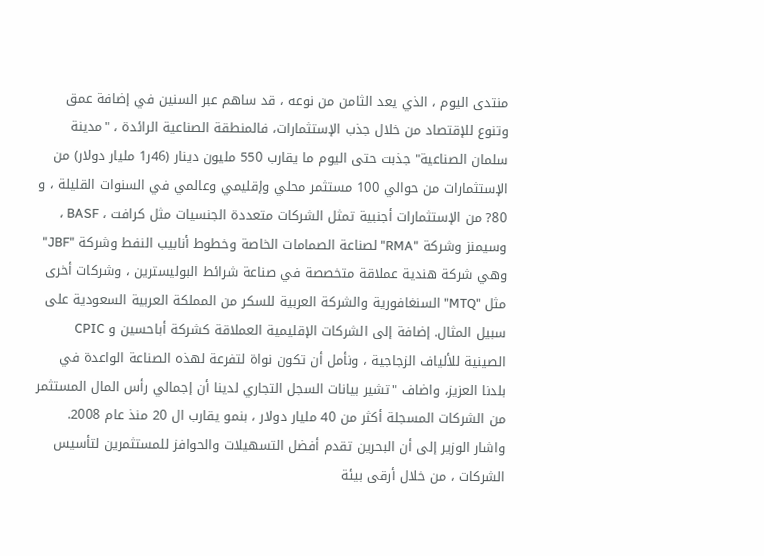منتدى اليوم ، الذي يعد الثامن من نوعه ، قد ساهم عبر السنين في إضافة عمق وتنوع للإقتصاد من خلال جذب الإستثمارات، فالمنطقة الصناعية الرائدة ، "مدينة سلمان الصناعية" جذبت حتى اليوم ما يقارب 550 مليون دينار (46ر1 مليار دولار) من الإستثمارات من حوالي 100 مستثمر محلي وإقليمي وعالمي في السنوات القليلة ، و 80? من الإستثمارات أجنبية تمثل الشركات متعددة الجنسيات مثل كرافت ، BASF ، وسيمنز وشركة "RMA" لصناعة الصمامات الخاصة وخطوط أنابيب النفط وشركة "JBF" وهي شركة هندية عملاقة متخصصة في صناعة شرائط البوليسترين ، وشركات أخرى مثل "MTQ" السنغافورية والشركة العربية للسكر من المملكة العربية السعودية على سبيل المثال. إضافة إلى الشركات الإقليمية العملاقة كشركة أباحسين و CPIC الصينية للألياف الزجاجية ، ونأمل أن تكون نواة لتفرعة لهذه الصناعة الواعدة في بلدنا العزيز، واضاف "تشير بيانات السجل التجاري لدينا أن إجمالي رأس المال المستثمر من الشركات المسجلة أكثر من 40 مليار دولار ، بنمو يقارب ال 20 منذ عام 2008.
واشار الوزير إلى أن البحرين تقدم أفضل التسهيلات والحوافز للمستثمرين لتأسيس الشركات ، من خلال أرقى بيئة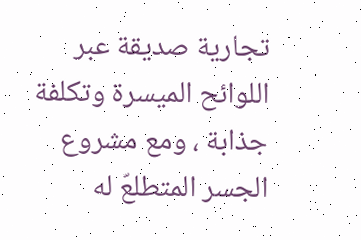تجارية صديقة عبر اللوائح الميسرة وتكلفة جذابة ، ومع مشروع الجسر المتطلعّ له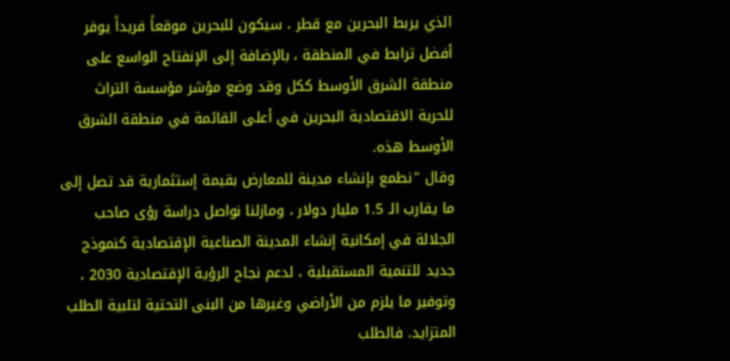الذي يربط البحرين مع قطر ، سيكون للبحرين موقعاً فريداً يوفر أفضل ترابط في المنطقة ، بالإضافة إلى الإنفتاح الواسع على منطقة الشرق الأوسط ككل وقد وضع مؤشر مؤسسة التراث للحرية الاقتصادية البحرين في أعلى القائمة في منطقة الشرق الأوسط هذه.
وقال "نطمع بإنشاء مدينة للمعارض بقيمة إستثمارية قد تصل إلى ما يقارب الـ 1.5 مليار دولار ، ومازلنا نواصل دراسة رؤى صاحب الجلالة في إمكانية إنشاء المدينة الصناعية الإقتصادية كنموذج جديد للتنمية المستقبلية ، لدعم نجاح الرؤية الإقتصادية 2030 ، وتوفير ما يلزم من الأراضي وغيرها من البنى التحتية لتلبية الطلب المتزايد. فالطلب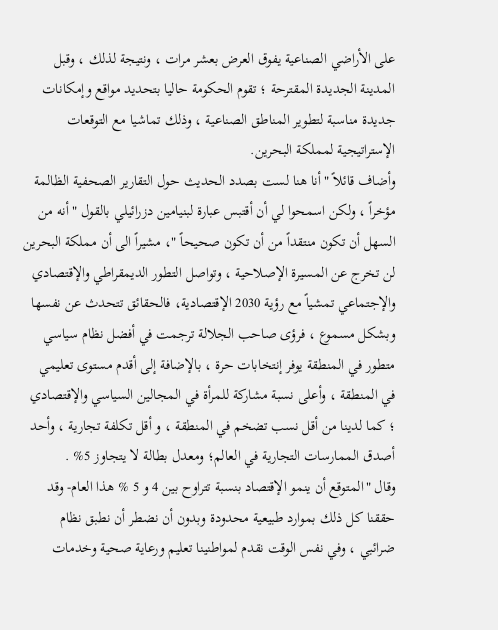على الأراضي الصناعية يفوق العرض بعشر مرات ، ونتيجة لذلك ، وقبل المدينة الجديدة المقترحة ؛ تقوم الحكومة حاليا بتحديد مواقع وإمكانات جديدة مناسبة لتطوير المناطق الصناعية ، وذلك تماشيا مع التوقعات الإستراتيجية لمملكة البحرين.
وأضاف قائلاً "أنا هنا لست بصدد الحديث حول التقارير الصحفية الظالمة مؤخراً ، ولكن اسمحوا لي أن أقتبس عبارة لبنيامين دزرائيلي بالقول "أنه من السهل أن تكون منتقداً من أن تكون صحيحاً "، مشيراً الى أن مملكة البحرين لن تخرج عن المسيرة الإصلاحية ، وتواصل التطور الديمقراطي والإقتصادي والإجتماعي تمشياً مع رؤية 2030 الإقتصادية، فالحقائق تتحدث عن نفسها وبشكل مسموع ، فرؤى صاحب الجلالة ترجمت في أفضل نظام سياسي متطور في المنطقة يوفر إنتخابات حرة ، بالإضافة إلى أقدم مستوى تعليمي في المنطقة ، وأعلى نسبة مشاركة للمرأة في المجالين السياسي والإقتصادي ؛ كما لدينا من أقل نسب تضخم في المنطقة ، و أقل تكلفة تجارية ، وأحد أصدق الممارسات التجارية في العالم؛ ومعدل بطالة لا يتجاوز 5% .
وقال "المتوقع أن ينمو الإقتصاد بنسبة تتراوح بين 4 و 5 % هذا العام- وقد حققنا كل ذلك بموارد طبيعية محدودة وبدون أن نضطر أن نطبق نظام ضرائبي ، وفي نفس الوقت نقدم لمواطنينا تعليم ورعاية صحية وخدمات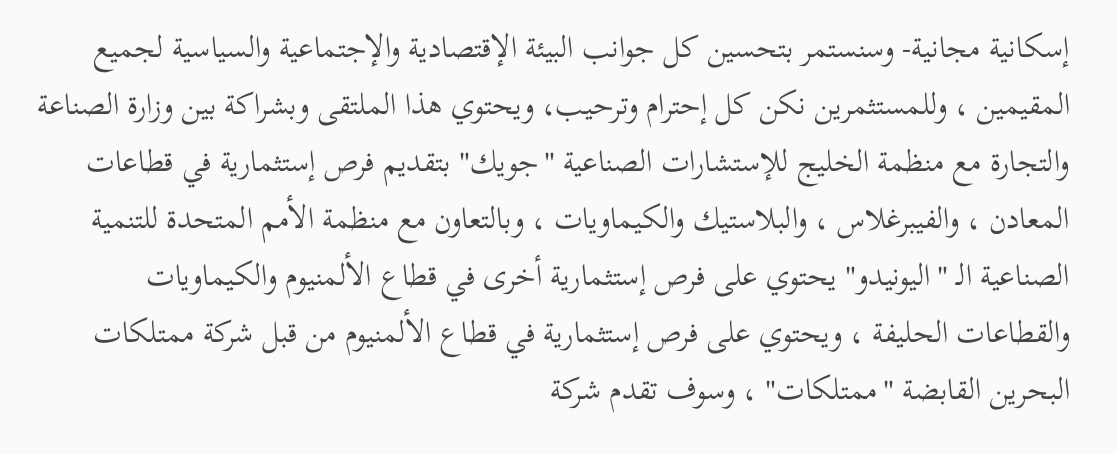إسكانية مجانية- وسنستمر بتحسين كل جوانب البيئة الإقتصادية والإجتماعية والسياسية لجميع المقيمين ، وللمستثمرين نكن كل إحترام وترحيب، ويحتوي هذا الملتقى وبشراكة بين وزارة الصناعة والتجارة مع منظمة الخليج للإستشارات الصناعية "جويك" بتقديم فرص إستثمارية في قطاعات المعادن ، والفيبرغلاس ، والبلاستيك والكيماويات ، وبالتعاون مع منظمة الأمم المتحدة للتنمية الصناعية الـ "اليونيدو" يحتوي على فرص إستثمارية أخرى في قطاع الألمنيوم والكيماويات والقطاعات الحليفة ، ويحتوي على فرص إستثمارية في قطاع الألمنيوم من قبل شركة ممتلكات البحرين القابضة "ممتلكات" ، وسوف تقدم شركة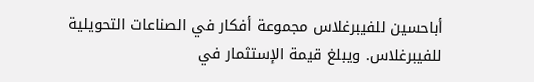أباحسين للفيبرغلاس مجموعة أفكار في الصناعات التحويلية للفيبرغلاس. ويبلغ قيمة الإستثمار في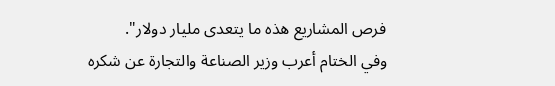فرص المشاريع هذه ما يتعدى مليار دولار".
وفي الختام أعرب وزير الصناعة والتجارة عن شكره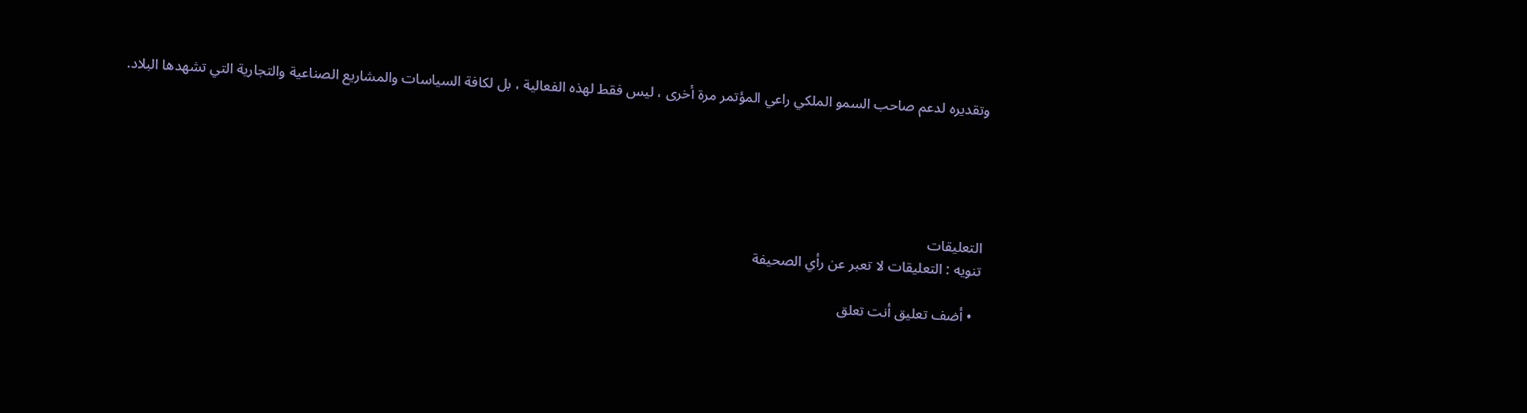وتقديره لدعم صاحب السمو الملكي راعي المؤتمر مرة أخرى ، ليس فقط لهذه الفعالية ، بل لكافة السياسات والمشاريع الصناعية والتجارية التي تشهدها البلاد.





التعليقات
تنويه : التعليقات لا تعبر عن رأي الصحيفة

  • أضف تعليق أنت تعلق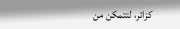كزائر، لتتمكن من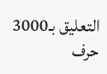التعليق بـ3000 حرف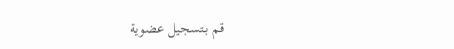قم بـتسجيل عضوية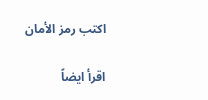اكتب رمز الأمان

اقرأ ايضاً